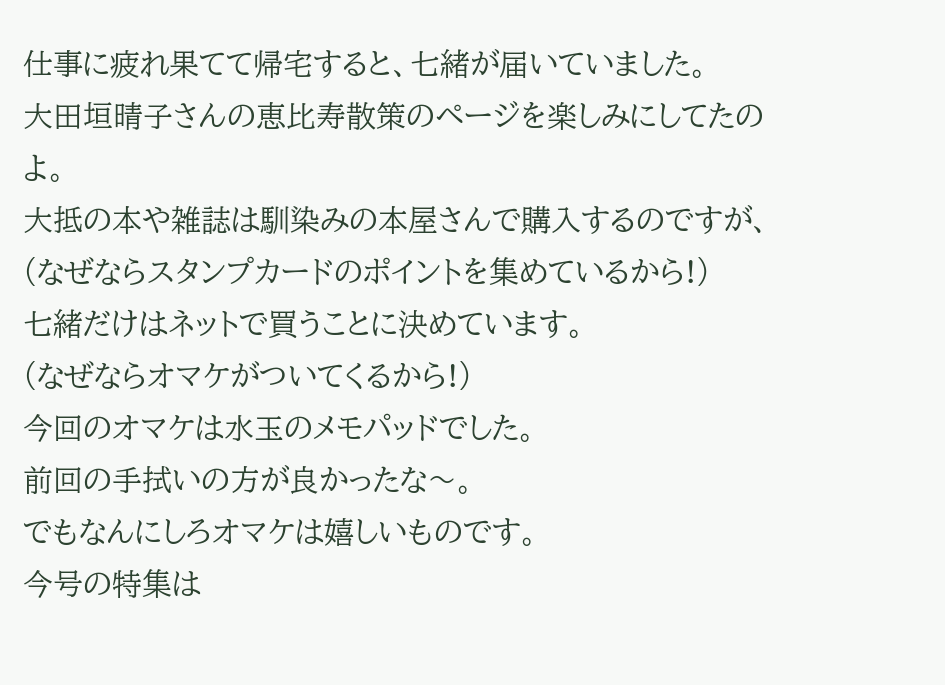仕事に疲れ果てて帰宅すると、七緒が届いていました。
大田垣晴子さんの恵比寿散策のページを楽しみにしてたのよ。
大抵の本や雑誌は馴染みの本屋さんで購入するのですが、
(なぜならスタンプカードのポイントを集めているから!)
七緒だけはネットで買うことに決めています。
(なぜならオマケがついてくるから!)
今回のオマケは水玉のメモパッドでした。
前回の手拭いの方が良かったな〜。
でもなんにしろオマケは嬉しいものです。
今号の特集は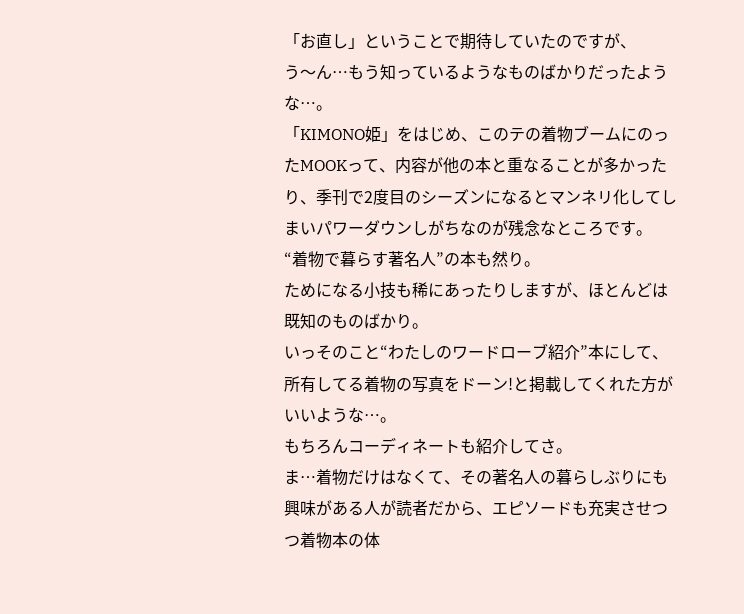「お直し」ということで期待していたのですが、
う〜ん…もう知っているようなものばかりだったような…。
「KIMONO姫」をはじめ、このテの着物ブームにのったMOOKって、内容が他の本と重なることが多かったり、季刊で2度目のシーズンになるとマンネリ化してしまいパワーダウンしがちなのが残念なところです。
“着物で暮らす著名人”の本も然り。
ためになる小技も稀にあったりしますが、ほとんどは既知のものばかり。
いっそのこと“わたしのワードローブ紹介”本にして、
所有してる着物の写真をドーン!と掲載してくれた方がいいような…。
もちろんコーディネートも紹介してさ。
ま…着物だけはなくて、その著名人の暮らしぶりにも興味がある人が読者だから、エピソードも充実させつつ着物本の体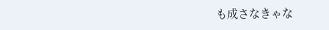も成さなきゃな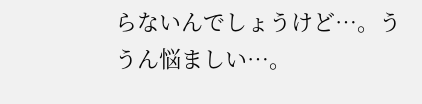らないんでしょうけど…。ううん悩ましい…。